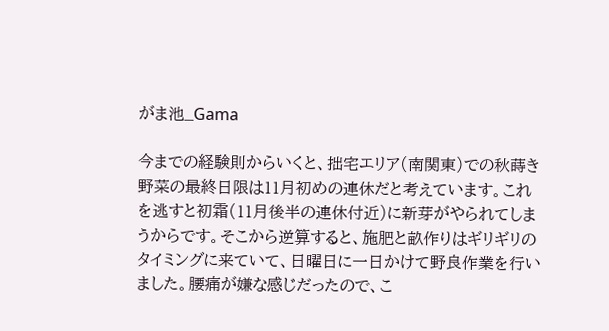がま池_Gama

今までの経験則からいくと、拙宅エリア(南関東)での秋蒔き野菜の最終日限は11月初めの連休だと考えています。これを逃すと初霜(11月後半の連休付近)に新芽がやられてしまうからです。そこから逆算すると、施肥と畝作りはギリギリのタイミングに来ていて、日曜日に一日かけて野良作業を行いました。腰痛が嫌な感じだったので、こ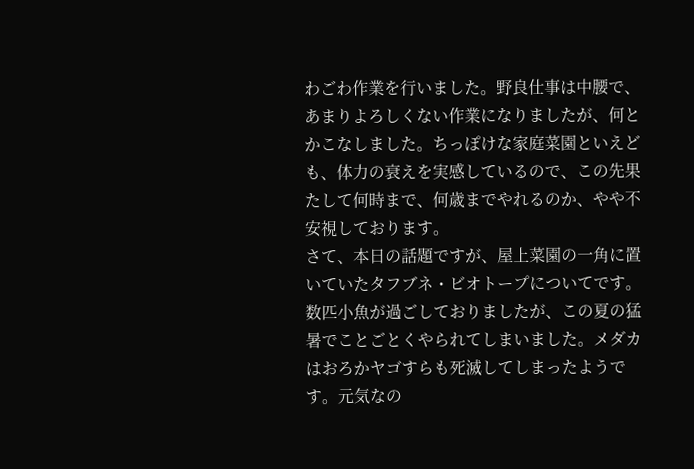わごわ作業を行いました。野良仕事は中腰で、あまりよろしくない作業になりましたが、何とかこなしました。ちっぽけな家庭菜園といえども、体力の衰えを実感しているので、この先果たして何時まで、何歳までやれるのか、やや不安視しております。
さて、本日の話題ですが、屋上菜園の一角に置いていたタフブネ・ビオトープについてです。数匹小魚が過ごしておりましたが、この夏の猛暑でことごとくやられてしまいました。メダカはおろかヤゴすらも死滅してしまったようです。元気なの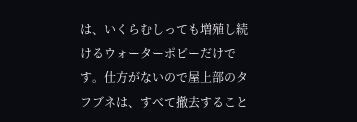は、いくらむしっても増殖し続けるウォーターポピーだけです。仕方がないので屋上部のタフブネは、すべて撤去すること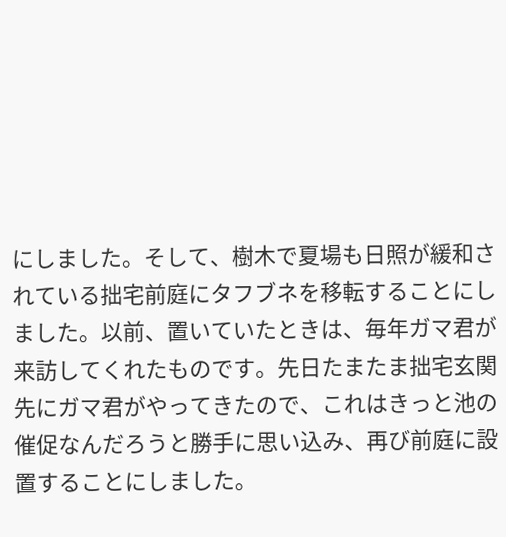にしました。そして、樹木で夏場も日照が緩和されている拙宅前庭にタフブネを移転することにしました。以前、置いていたときは、毎年ガマ君が来訪してくれたものです。先日たまたま拙宅玄関先にガマ君がやってきたので、これはきっと池の催促なんだろうと勝手に思い込み、再び前庭に設置することにしました。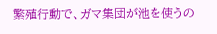繁殖行動で、ガマ集団が池を使うの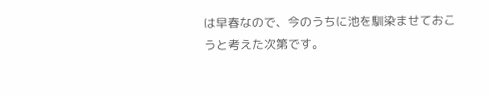は早春なので、今のうちに池を馴染ませておこうと考えた次第です。